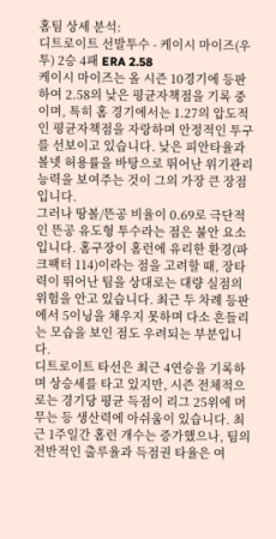홈팀 상세 분석:
디트로이트 선발투수 - 케이시 마이즈(우투) 2승 4패 ERA 2.58
케이시 마이즈는 올 시즌 10경기에 등판하여 2.58의 낮은 평균자책점을 기록 중이며, 특히 홈 경기에서는 1.27의 압도적인 평균자책점을 자랑하며 안정적인 투구를 선보이고 있습니다. 낮은 피안타율과 볼넷 허용률을 바탕으로 뛰어난 위기관리 능력을 보여주는 것이 그의 가장 큰 장점입니다.
그러나 땅볼/뜬공 비율이 0.69로 극단적인 뜬공 유도형 투수라는 점은 불안 요소입니다. 홈구장이 홈런에 유리한 환경(파크팩터 114)이라는 점을 고려할 때, 장타력이 뛰어난 팀을 상대로는 대량 실점의 위험을 안고 있습니다. 최근 두 차례 등판에서 5이닝을 채우지 못하며 다소 흔들리는 모습을 보인 점도 우려되는 부분입니다.
디트로이트 타선은 최근 4연승을 기록하며 상승세를 타고 있지만, 시즌 전체적으로는 경기당 평균 득점이 리그 25위에 머무는 등 생산력에 아쉬움이 있습니다. 최근 1주일간 홈런 개수는 증가했으나, 팀의 전반적인 출루율과 득점권 타율은 여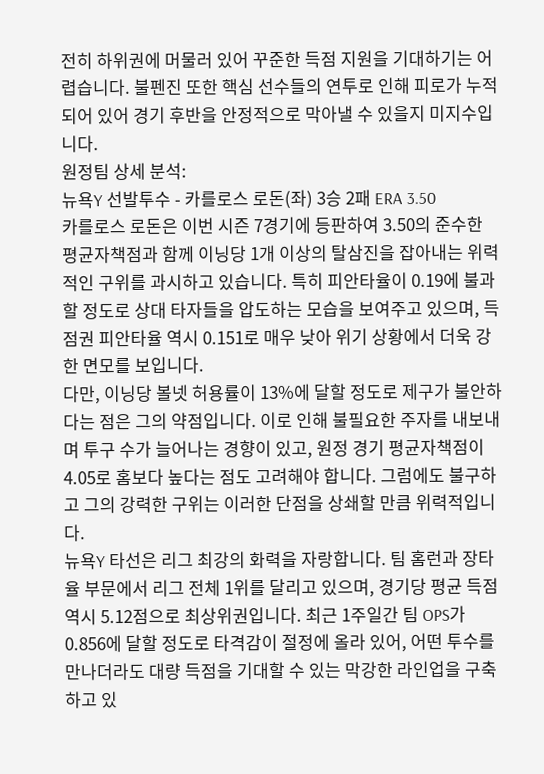전히 하위권에 머물러 있어 꾸준한 득점 지원을 기대하기는 어렵습니다. 불펜진 또한 핵심 선수들의 연투로 인해 피로가 누적되어 있어 경기 후반을 안정적으로 막아낼 수 있을지 미지수입니다.
원정팀 상세 분석:
뉴욕Y 선발투수 - 카를로스 로돈(좌) 3승 2패 ERA 3.50
카를로스 로돈은 이번 시즌 7경기에 등판하여 3.50의 준수한 평균자책점과 함께 이닝당 1개 이상의 탈삼진을 잡아내는 위력적인 구위를 과시하고 있습니다. 특히 피안타율이 0.19에 불과할 정도로 상대 타자들을 압도하는 모습을 보여주고 있으며, 득점권 피안타율 역시 0.151로 매우 낮아 위기 상황에서 더욱 강한 면모를 보입니다.
다만, 이닝당 볼넷 허용률이 13%에 달할 정도로 제구가 불안하다는 점은 그의 약점입니다. 이로 인해 불필요한 주자를 내보내며 투구 수가 늘어나는 경향이 있고, 원정 경기 평균자책점이 4.05로 홈보다 높다는 점도 고려해야 합니다. 그럼에도 불구하고 그의 강력한 구위는 이러한 단점을 상쇄할 만큼 위력적입니다.
뉴욕Y 타선은 리그 최강의 화력을 자랑합니다. 팀 홈런과 장타율 부문에서 리그 전체 1위를 달리고 있으며, 경기당 평균 득점 역시 5.12점으로 최상위권입니다. 최근 1주일간 팀 OPS가 0.856에 달할 정도로 타격감이 절정에 올라 있어, 어떤 투수를 만나더라도 대량 득점을 기대할 수 있는 막강한 라인업을 구축하고 있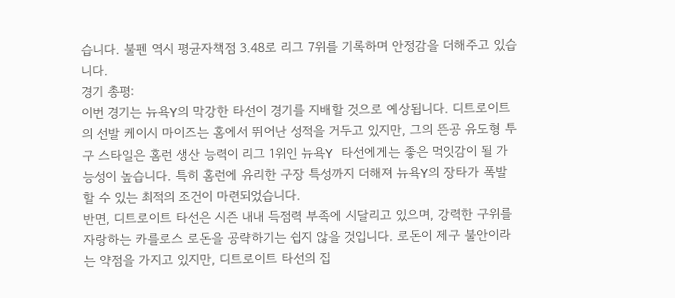습니다. 불펜 역시 평균자책점 3.48로 리그 7위를 기록하며 안정감을 더해주고 있습니다.
경기 총평:
이번 경기는 뉴욕Y의 막강한 타선이 경기를 지배할 것으로 예상됩니다. 디트로이트의 선발 케이시 마이즈는 홈에서 뛰어난 성적을 거두고 있지만, 그의 뜬공 유도형 투구 스타일은 홈런 생산 능력이 리그 1위인 뉴욕Y 타선에게는 좋은 먹잇감이 될 가능성이 높습니다. 특히 홈런에 유리한 구장 특성까지 더해져 뉴욕Y의 장타가 폭발할 수 있는 최적의 조건이 마련되었습니다.
반면, 디트로이트 타선은 시즌 내내 득점력 부족에 시달리고 있으며, 강력한 구위를 자랑하는 카를로스 로돈을 공략하기는 쉽지 않을 것입니다. 로돈이 제구 불안이라는 약점을 가지고 있지만, 디트로이트 타선의 집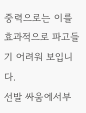중력으로는 이를 효과적으로 파고들기 어려워 보입니다.
선발 싸움에서부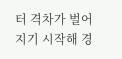터 격차가 벌어지기 시작해 경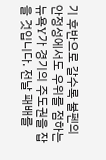기 후반으로 갈수록 불펜의 안정성에서도 우위를 점하는 뉴욕Y가 경기의 주도권을 잡을 것입니다. 전날 패배를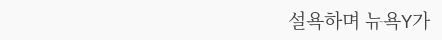설욕하며 뉴욕Y가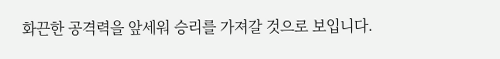화끈한 공격력을 앞세워 승리를 가져갈 것으로 보입니다.